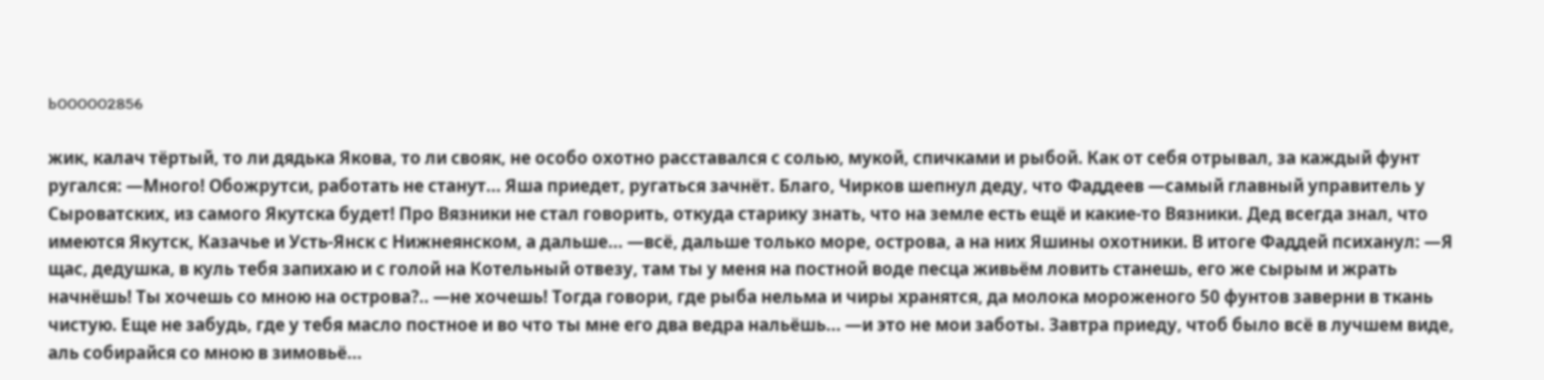b000002856

жик, калач тёртый, то ли дядька Якова, то ли свояк, не особо охотно расставался с солью, мукой, спичками и рыбой. Как от себя отрывал, за каждый фунт ругался: —Много! Обожрутси, работать не станут... Яша приедет, ругаться зачнёт. Благо, Чирков шепнул деду, что Фаддеев —самый главный управитель у Сыроватских, из самого Якутска будет! Про Вязники не стал говорить, откуда старику знать, что на земле есть ещё и какие-то Вязники. Дед всегда знал, что имеются Якутск, Казачье и Усть-Янск с Нижнеянском, а дальше... —всё, дальше только море, острова, а на них Яшины охотники. В итоге Фаддей психанул: —Я щас, дедушка, в куль тебя запихаю и с голой на Котельный отвезу, там ты у меня на постной воде песца живьём ловить станешь, его же сырым и жрать начнёшь! Ты хочешь со мною на острова?.. —не хочешь! Тогда говори, где рыба нельма и чиры хранятся, да молока мороженого 50 фунтов заверни в ткань чистую. Еще не забудь, где у тебя масло постное и во что ты мне его два ведра нальёшь... —и это не мои заботы. Завтра приеду, чтоб было всё в лучшем виде, аль собирайся со мною в зимовьё...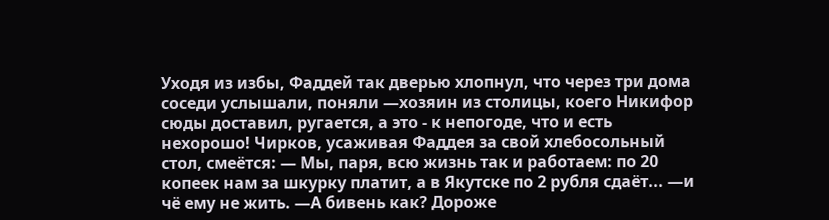Уходя из избы, Фаддей так дверью хлопнул, что через три дома соседи услышали, поняли —хозяин из столицы, коего Никифор сюды доставил, ругается, а это - к непогоде, что и есть нехорошо! Чирков, усаживая Фаддея за свой хлебосольный стол, смеётся: — Мы, паря, всю жизнь так и работаем: по 20 копеек нам за шкурку платит, а в Якутске по 2 рубля сдаёт... —и чё ему не жить. —А бивень как? Дороже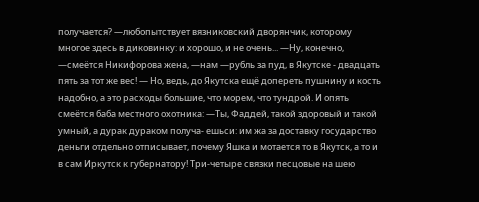получается? —любопытствует вязниковский дворянчик, которому многое здесь в диковинку: и хорошо, и не очень... —Ну, конечно, —смеётся Никифорова жена, —нам —рубль за пуд, в Якутске - двадцать пять за тот же вес! — Но, ведь, до Якутска ещё допереть пушнину и кость надобно, а это расходы большие, что морем, что тундрой. И опять смеётся баба местного охотника: —Ты, Фаддей, такой здоровый и такой умный, а дурак дураком получа- ешьси: им жа за доставку государство деньги отдельно отписывает, почему Яшка и мотается то в Якутск, а то и в сам Иркутск к губернатору! Три-четыре связки песцовые на шею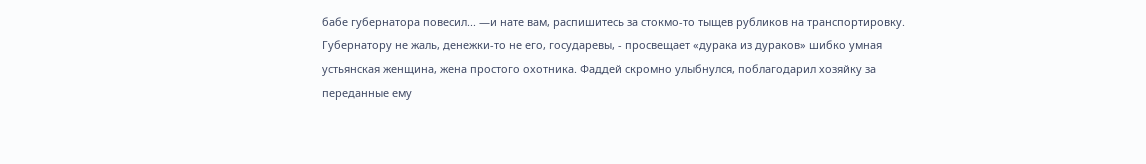бабе губернатора повесил... —и нате вам, распишитесь за стокмо-то тыщев рубликов на транспортировку. Губернатору не жаль, денежки-то не его, государевы, - просвещает «дурака из дураков» шибко умная устьянская женщина, жена простого охотника. Фаддей скромно улыбнулся, поблагодарил хозяйку за переданные ему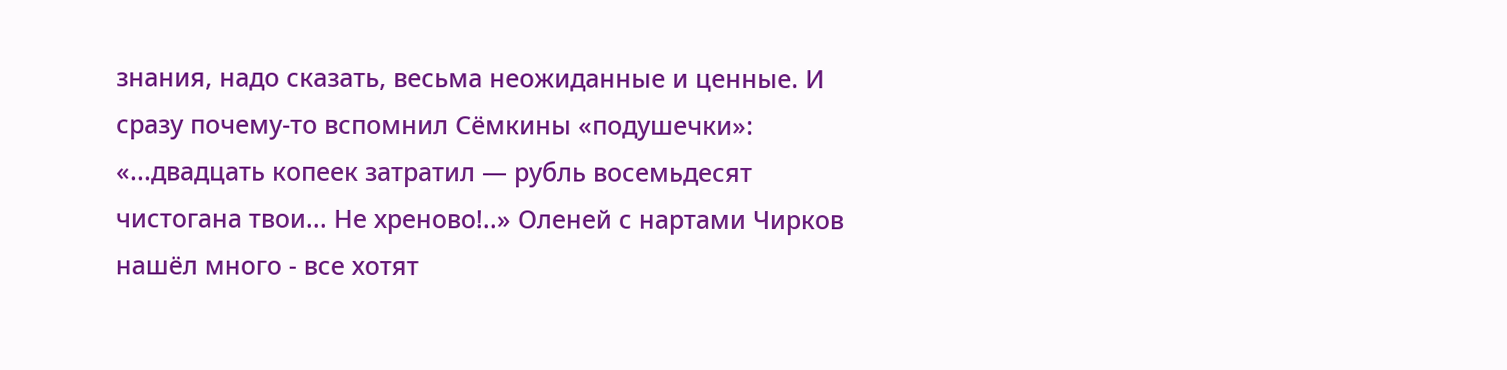знания, надо сказать, весьма неожиданные и ценные. И сразу почему-то вспомнил Сёмкины «подушечки»: «...двадцать копеек затратил — рубль восемьдесят чистогана твои... Не хреново!..» Оленей с нартами Чирков нашёл много - все хотят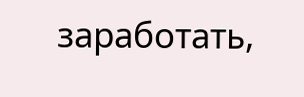заработать,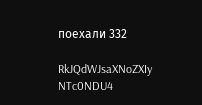поехали 332

RkJQdWJsaXNoZXIy NTc0NDU4